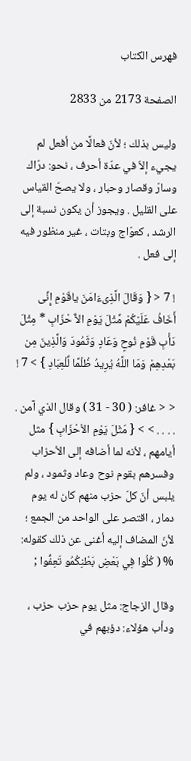فهرس الكتاب

الصفحة 2173 من 2833

وليس بذلك ؛ لأنّ فعالًا من أفعل لم يجيء إلاّ في عدّة أحرف ، نحو: درّاك وسارّ وقصار وحبار ، ولا يصحّ القياس على القليل . ويجوز أن يكون نسبة إلى الرشد ، كعوّاج وبتات ، غير منظور فيه إلى فعل .

! 7 < { وَقَالَ الَّذِىءَامَنَ ياقَوْمِ إِنِّى أَخَافُ عَلَيْكُمْ مِّثْلَ يَوْمِ الاٌّ حْزَابِ * مِثْلَ دَأْبِ قَوْمِ نُوحٍ وَعَادٍ وَثَمُودَ وَالَّذِينَ مِن بَعْدِهِمْ وَمَا اللَّهُ يُرِيدُ ظُلْمًا لِّلْعِبَادِ } > 7 !

< < غافر: ( 30 - 31 ) وقال الذي آمن . . . . . > > { مّثْلَ يَوْمِ الاْحْزَابِ } مثل أيامهم ، لأنه لما أضافه إلى الأحزاب وفسرهم بقوم نوح وعاد وثمود ، ولم يلبس أنّ كلّ حزب منهم كان له يوم دمار ، اقتصر على الواحد من الجمع ؛ لأنّ المضاف إليه أغنى عن ذلك كقوله: % ( كُلُوا فِي بَعْضِ بَطْنِكُمُو تَعِفُّوا ;

وقال الزجاج: مثل يوم حزب حزب ، ودأب هؤلاء: دؤبهم في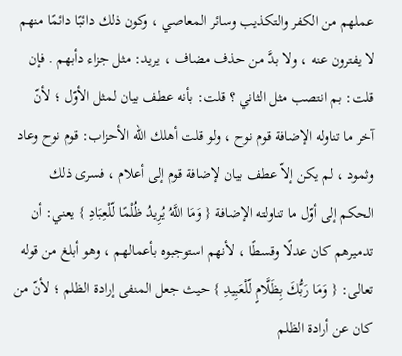عملهم من الكفر والتكذيب وسائر المعاصي ، وكون ذلك دائبًا دائمًا منهم لا يفترون عنه ، ولا بدَّ من حذف مضاف ، يريد: مثل جزاء دأبهم . فإن قلت: بم انتصب مثل الثاني ؟ قلت: بأنه عطف بيان لمثل الأوّل ؛ لأنّ آخر ما تناوله الإضافة قوم نوح ، ولو قلت أهلك الله الأحزاب: قوم نوح وعاد وثمود ، لم يكن إلاّ عطف بيان لإضافة قوم إلى أعلام ، فسرى ذلك الحكم إلى أوّل ما تناولته الإضافة { وَمَا اللَّهُ يُرِيدُ ظُلْمًا لّلْعِبَادِ } يعني: أن تدميرهم كان عدلًا وقسطًا ، لأنهم استوجبوه بأعمالهم ، وهو أبلغ من قوله تعالى: { وَمَا رَبُّكَ بِظَلَّامٍ لّلْعَبِيدِ } حيث جعل المنفى إرادة الظلم ؛ لأنّ من كان عن أرادة الظلم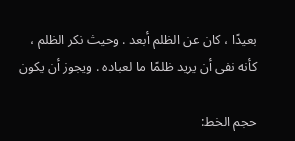بعيدًا ، كان عن الظلم أبعد . وحيث نكر الظلم ، كأنه نفى أن يريد ظلمًا ما لعباده . ويجوز أن يكون

حجم الخط: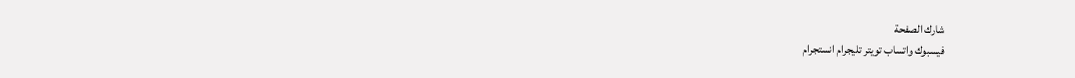شارك الصفحة
فيسبوك واتساب تويتر تليجرام انستجرام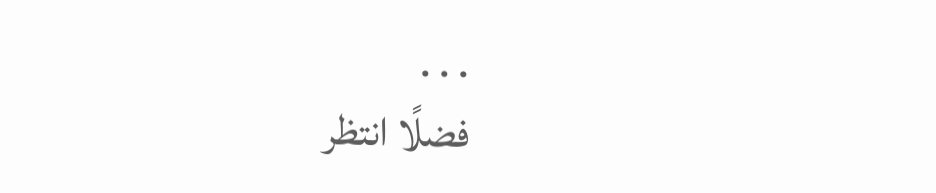. . .
فضلًا انتظر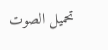تحميل الصوت